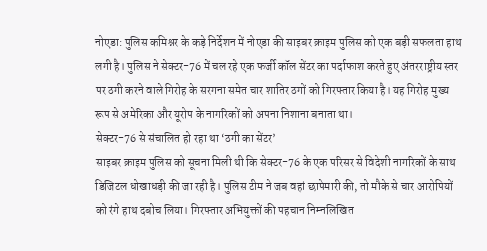नोएडा: पुलिस कमिश्नर के कड़े निर्देशन में नोएडा की साइबर क्राइम पुलिस को एक बड़ी सफलता हाथ लगी है। पुलिस ने सेक्टर-76 में चल रहे एक फर्जी कॉल सेंटर का पर्दाफाश करते हुए अंतरराष्ट्रीय स्तर पर ठगी करने वाले गिरोह के सरगना समेत चार शातिर ठगों को गिरफ्तार किया है। यह गिरोह मुख्य रूप से अमेरिका और यूरोप के नागरिकों को अपना निशाना बनाता था।
सेक्टर-76 से संचालित हो रहा था ‘ठगी का सेंटर’
साइबर क्राइम पुलिस को सूचना मिली थी कि सेक्टर-76 के एक परिसर से विदेशी नागरिकों के साथ डिजिटल धोखाधड़ी की जा रही है। पुलिस टीम ने जब वहां छापेमारी की, तो मौके से चार आरोपियों को रंगे हाथ दबोच लिया। गिरफ्तार अभियुक्तों की पहचान निम्नलिखित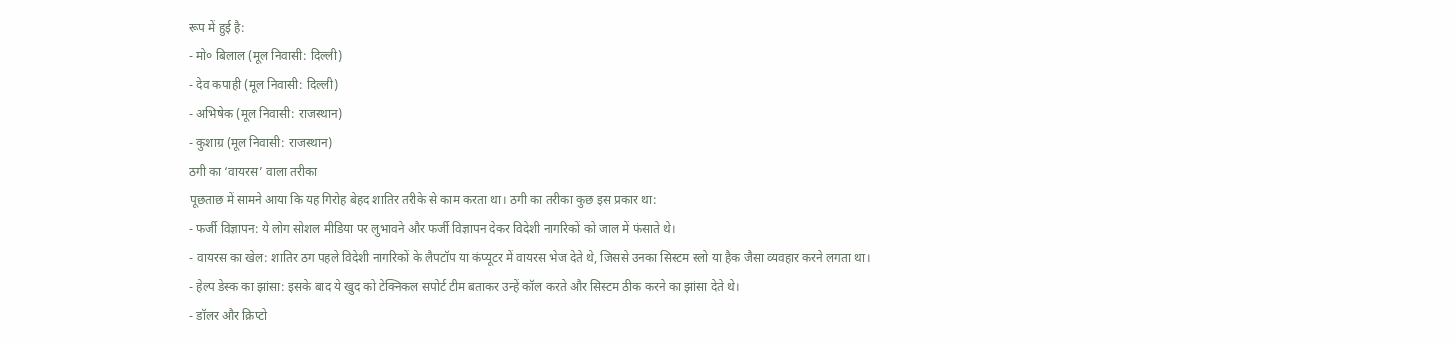रूप में हुई है:
- मो० बिलाल (मूल निवासी: दिल्ली)
- देव कपाही (मूल निवासी: दिल्ली)
- अभिषेक (मूल निवासी: राजस्थान)
- कुशाग्र (मूल निवासी: राजस्थान)
ठगी का ‘वायरस’ वाला तरीका
पूछताछ में सामने आया कि यह गिरोह बेहद शातिर तरीके से काम करता था। ठगी का तरीका कुछ इस प्रकार था:
- फर्जी विज्ञापन: ये लोग सोशल मीडिया पर लुभावने और फर्जी विज्ञापन देकर विदेशी नागरिकों को जाल में फंसाते थे।
- वायरस का खेल: शातिर ठग पहले विदेशी नागरिकों के लैपटॉप या कंप्यूटर में वायरस भेज देते थे, जिससे उनका सिस्टम स्लो या हैक जैसा व्यवहार करने लगता था।
- हेल्प डेस्क का झांसा: इसके बाद ये खुद को टेक्निकल सपोर्ट टीम बताकर उन्हें कॉल करते और सिस्टम ठीक करने का झांसा देते थे।
- डॉलर और क्रिप्टो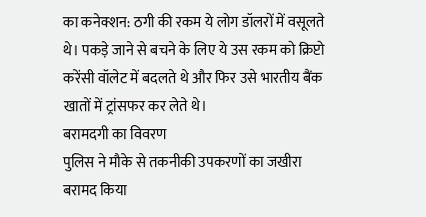का कनेक्शन: ठगी की रकम ये लोग डॉलरों में वसूलते थे। पकड़े जाने से बचने के लिए ये उस रकम को क्रिप्टो करेंसी वॉलेट में बदलते थे और फिर उसे भारतीय बैंक खातों में ट्रांसफर कर लेते थे।
बरामदगी का विवरण
पुलिस ने मौके से तकनीकी उपकरणों का जखीरा बरामद किया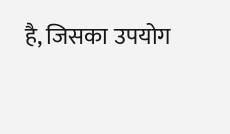है, जिसका उपयोग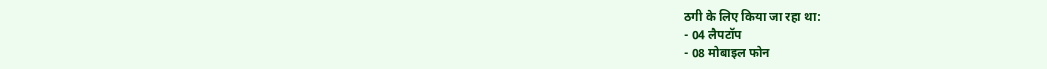ठगी के लिए किया जा रहा था:
- 04 लैपटॉप
- 08 मोबाइल फोन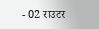- 02 राउटर